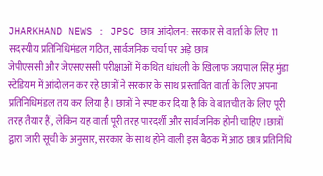JHARKHAND NEWS : JPSC छात्र आंदोलन: सरकार से वार्ता के लिए 11 सदस्यीय प्रतिनिधिमंडल गठित, सार्वजनिक चर्चा पर अड़े छात्र
जेपीएससी और जेएसएससी परीक्षाओं में कथित धांधली के खिलाफ जयपाल सिंह मुंडा स्टेडियम में आंदोलन कर रहे छात्रों ने सरकार के साथ प्रस्तावित वार्ता के लिए अपना प्रतिनिधिमंडल तय कर लिया है। छात्रों ने स्पष्ट कर दिया है कि वे बातचीत के लिए पूरी तरह तैयार हैं, लेकिन यह वार्ता पूरी तरह पारदर्शी और सार्वजनिक होनी चाहिए।छात्रों द्वारा जारी सूची के अनुसार, सरकार के साथ होने वाली इस बैठक में आठ छात्र प्रतिनिधि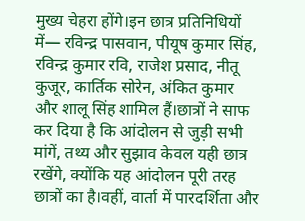मुख्य चेहरा होंगे।इन छात्र प्रतिनिधियों में— रविन्द्र पासवान, पीयूष कुमार सिंह, रविन्द्र कुमार रवि, राजेश प्रसाद, नीतू कुजूर, कार्तिक सोरेन, अंकित कुमार और शालू सिंह शामिल हैं।छात्रों ने साफ कर दिया है कि आंदोलन से जुड़ी सभी मांगें, तथ्य और सुझाव केवल यही छात्र रखेंगे, क्योंकि यह आंदोलन पूरी तरह छात्रों का है।वहीं, वार्ता में पारदर्शिता और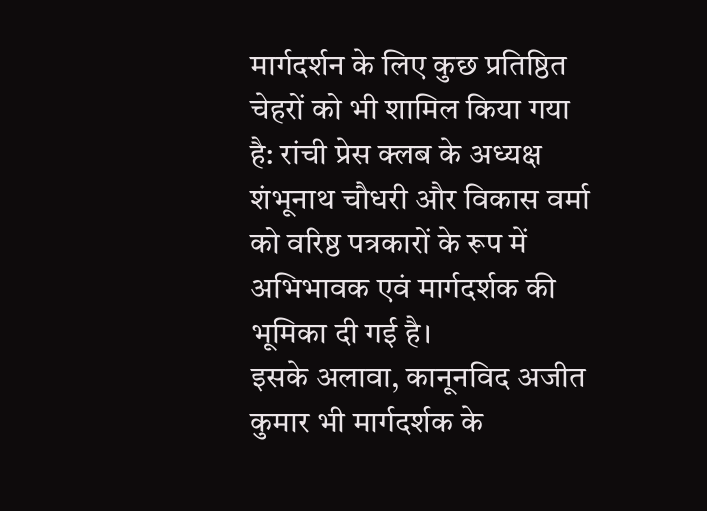मार्गदर्शन के लिए कुछ प्रतिष्ठित चेहरों को भी शामिल किया गया है: रांची प्रेस क्लब के अध्यक्ष शंभूनाथ चौधरी और विकास वर्मा को वरिष्ठ पत्रकारों के रूप में अभिभावक एवं मार्गदर्शक की भूमिका दी गई है।
इसके अलावा, कानूनविद अजीत कुमार भी मार्गदर्शक के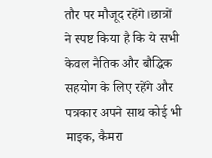तौर पर मौजूद रहेंगे।छात्रों ने स्पष्ट किया है कि ये सभी केवल नैतिक और बौद्धिक सहयोग के लिए रहेंगे और पत्रकार अपने साथ कोई भी माइक, कैमरा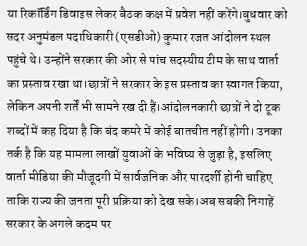या रिकॉर्डिंग डिवाइस लेकर बैठक कक्ष में प्रवेश नहीं करेंगे।बुधवार को सदर अनुमंडल पदाधिकारी (एसडीओ) कुमार रजत आंदोलन स्थल पहुंचे थे। उन्होंने सरकार की ओर से पांच सदस्यीय टीम के साथ वार्ता का प्रस्ताव रखा था।छात्रों ने सरकार के इस प्रस्ताव का स्वागत किया, लेकिन अपनी शर्तें भी सामने रख दी हैं।आंदोलनकारी छात्रों ने दो टूक शब्दों में कह दिया है कि बंद कमरे में कोई बातचीत नहीं होगी। उनका तर्क है कि यह मामला लाखों युवाओं के भविष्य से जुड़ा है, इसलिए वार्ता मीडिया की मौजूदगी में सार्वजनिक और पारदर्शी होनी चाहिए ताकि राज्य की जनता पूरी प्रक्रिया को देख सके।अब सबकी निगाहें सरकार के अगले कदम पर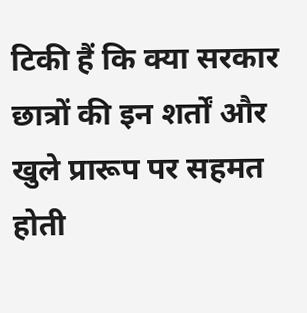टिकी हैं कि क्या सरकार छात्रों की इन शर्तों और खुले प्रारूप पर सहमत होती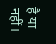है या नहीं।